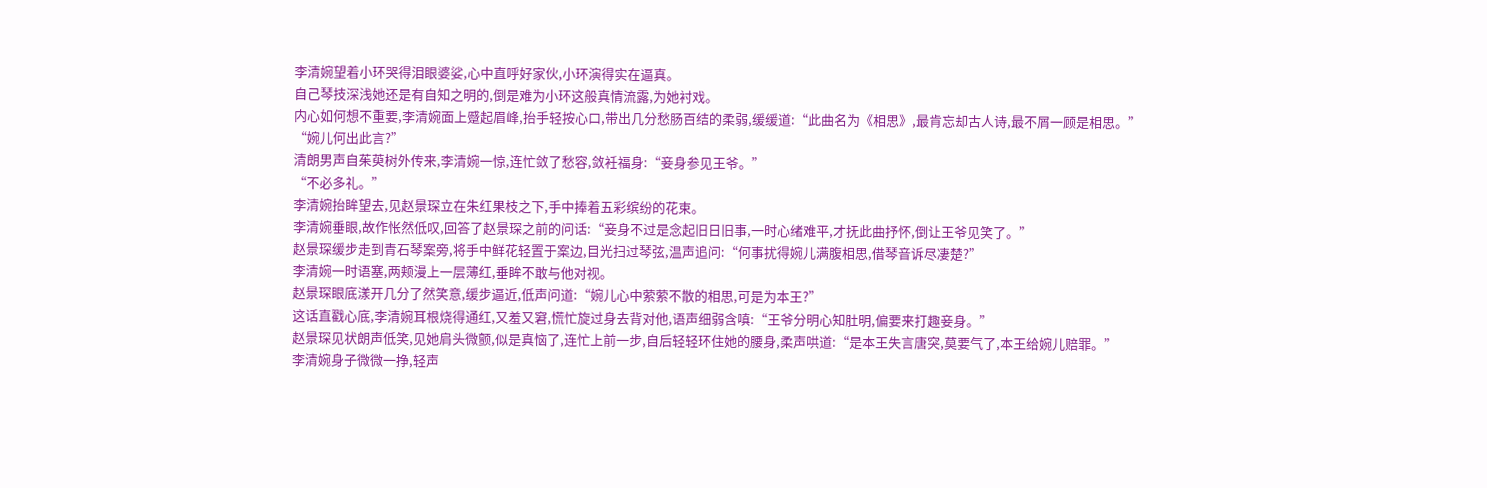李清婉望着小环哭得泪眼婆娑,心中直呼好家伙,小环演得实在逼真。
自己琴技深浅她还是有自知之明的,倒是难为小环这般真情流露,为她衬戏。
内心如何想不重要,李清婉面上蹙起眉峰,抬手轻按心口,带出几分愁肠百结的柔弱,缓缓道:“此曲名为《相思》,最肯忘却古人诗,最不屑一顾是相思。”
“婉儿何出此言?”
清朗男声自茱萸树外传来,李清婉一惊,连忙敛了愁容,敛衽福身:“妾身参见王爷。”
“不必多礼。”
李清婉抬眸望去,见赵景琛立在朱红果枝之下,手中捧着五彩缤纷的花束。
李清婉垂眼,故作怅然低叹,回答了赵景琛之前的问话:“妾身不过是念起旧日旧事,一时心绪难平,才抚此曲抒怀,倒让王爷见笑了。”
赵景琛缓步走到青石琴案旁,将手中鲜花轻置于案边,目光扫过琴弦,温声追问:“何事扰得婉儿满腹相思,借琴音诉尽凄楚?”
李清婉一时语塞,两颊漫上一层薄红,垂眸不敢与他对视。
赵景琛眼底漾开几分了然笑意,缓步逼近,低声问道:“婉儿心中萦萦不散的相思,可是为本王?”
这话直戳心底,李清婉耳根烧得通红,又羞又窘,慌忙旋过身去背对他,语声细弱含嗔:“王爷分明心知肚明,偏要来打趣妾身。”
赵景琛见状朗声低笑,见她肩头微颤,似是真恼了,连忙上前一步,自后轻轻环住她的腰身,柔声哄道:“是本王失言唐突,莫要气了,本王给婉儿赔罪。”
李清婉身子微微一挣,轻声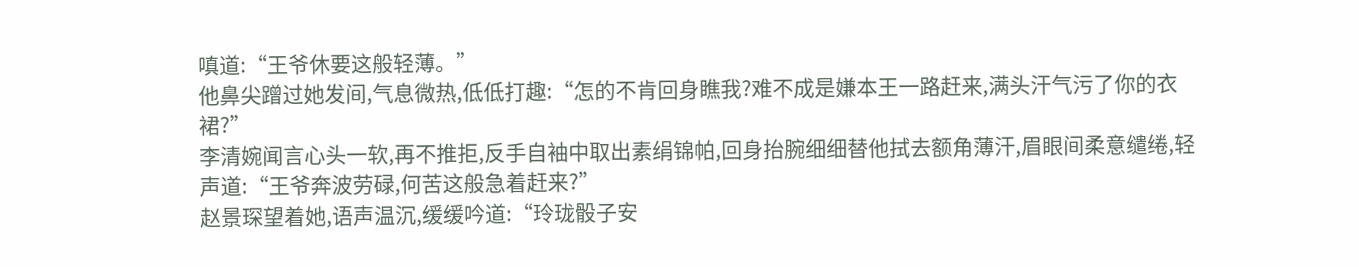嗔道:“王爷休要这般轻薄。”
他鼻尖蹭过她发间,气息微热,低低打趣:“怎的不肯回身瞧我?难不成是嫌本王一路赶来,满头汗气污了你的衣裙?”
李清婉闻言心头一软,再不推拒,反手自袖中取出素绢锦帕,回身抬腕细细替他拭去额角薄汗,眉眼间柔意缱绻,轻声道:“王爷奔波劳碌,何苦这般急着赶来?”
赵景琛望着她,语声温沉,缓缓吟道:“玲珑骰子安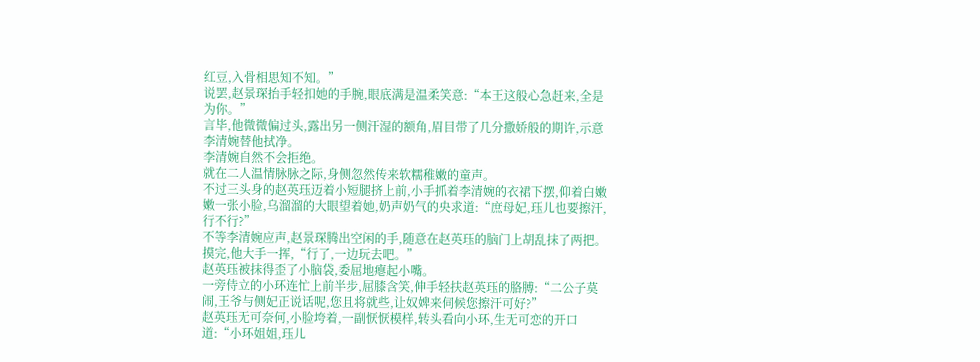红豆,入骨相思知不知。”
说罢,赵景琛抬手轻扣她的手腕,眼底满是温柔笑意:“本王这般心急赶来,全是为你。”
言毕,他微微偏过头,露出另一侧汗湿的额角,眉目带了几分撒娇般的期许,示意李清婉替他拭净。
李清婉自然不会拒绝。
就在二人温情脉脉之际,身侧忽然传来软糯稚嫩的童声。
不过三头身的赵英珏迈着小短腿挤上前,小手抓着李清婉的衣裙下摆,仰着白嫩嫩一张小脸,乌溜溜的大眼望着她,奶声奶气的央求道:“庶母妃,珏儿也要擦汗,行不行?”
不等李清婉应声,赵景琛腾出空闲的手,随意在赵英珏的脑门上胡乱抹了两把。
摸完,他大手一挥,“行了,一边玩去吧。”
赵英珏被抹得歪了小脑袋,委屈地瘪起小嘴。
一旁侍立的小环连忙上前半步,屈膝含笑,伸手轻扶赵英珏的胳膊:“二公子莫闹,王爷与侧妃正说话呢,您且将就些,让奴婢来伺候您擦汗可好?”
赵英珏无可奈何,小脸垮着,一副恹恹模样,转头看向小环,生无可恋的开口道:“小环姐姐,珏儿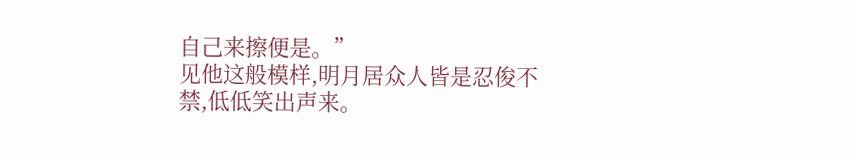自己来擦便是。”
见他这般模样,明月居众人皆是忍俊不禁,低低笑出声来。